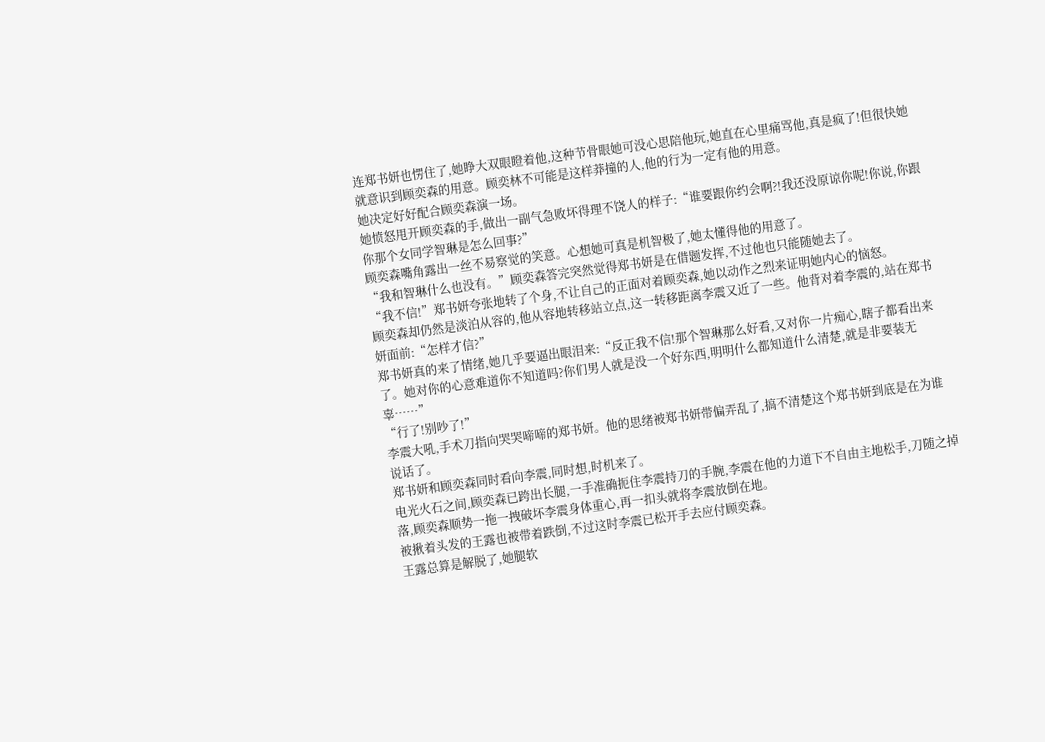连郑书妍也愣住了,她睁大双眼瞪着他,这种节骨眼她可没心思陪他玩,她直在心里痛骂他,真是疯了!但很快她就意识到顾奕森的用意。顾奕林不可能是这样莽撞的人,他的行为一定有他的用意。
她决定好好配合顾奕森演一场。
她愤怒甩开顾奕森的手,做出一副气急败坏得理不饶人的样子:“谁要跟你约会啊?!我还没原谅你呢!你说,你跟你那个女同学智琳是怎么回事?”
顾奕森嘴角露出一丝不易察觉的笑意。心想她可真是机智极了,她太懂得他的用意了。
“我和智琳什么也没有。”顾奕森答完突然觉得郑书妍是在借题发挥,不过他也只能随她去了。
“我不信!”郑书妍夸张地转了个身,不让自己的正面对着顾奕森,她以动作之烈来证明她内心的恼怒。
顾奕森却仍然是淡泊从容的,他从容地转移站立点,这一转移距离李震又近了一些。他背对着李震的,站在郑书妍面前:“怎样才信?”
郑书妍真的来了情绪,她几乎要逼出眼泪来:“反正我不信!那个智琳那么好看,又对你一片痴心,瞎子都看出来了。她对你的心意难道你不知道吗?你们男人就是没一个好东西,明明什么都知道什么清楚,就是非要装无辜……”
“行了!别吵了!”
李震大吼,手术刀指向哭哭啼啼的郑书妍。他的思绪被郑书妍带偏弄乱了,搞不清楚这个郑书妍到底是在为谁说话了。
郑书妍和顾奕森同时看向李震,同时想,时机来了。
电光火石之间,顾奕森已跨出长腿,一手准确扼住李震持刀的手腕,李震在他的力道下不自由主地松手,刀随之掉落,顾奕森顺势一拖一拽破坏李震身体重心,再一扣头就将李震放倒在地。
被揪着头发的王露也被带着跌倒,不过这时李震已松开手去应付顾奕森。
王露总算是解脱了,她腿软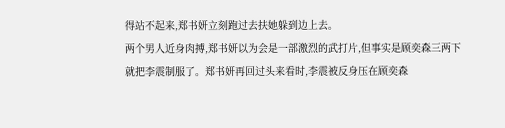得站不起来,郑书妍立刻跑过去扶她躲到边上去。
两个男人近身肉搏,郑书妍以为会是一部激烈的武打片,但事实是顾奕森三两下就把李震制服了。郑书妍再回过头来看时,李震被反身压在顾奕森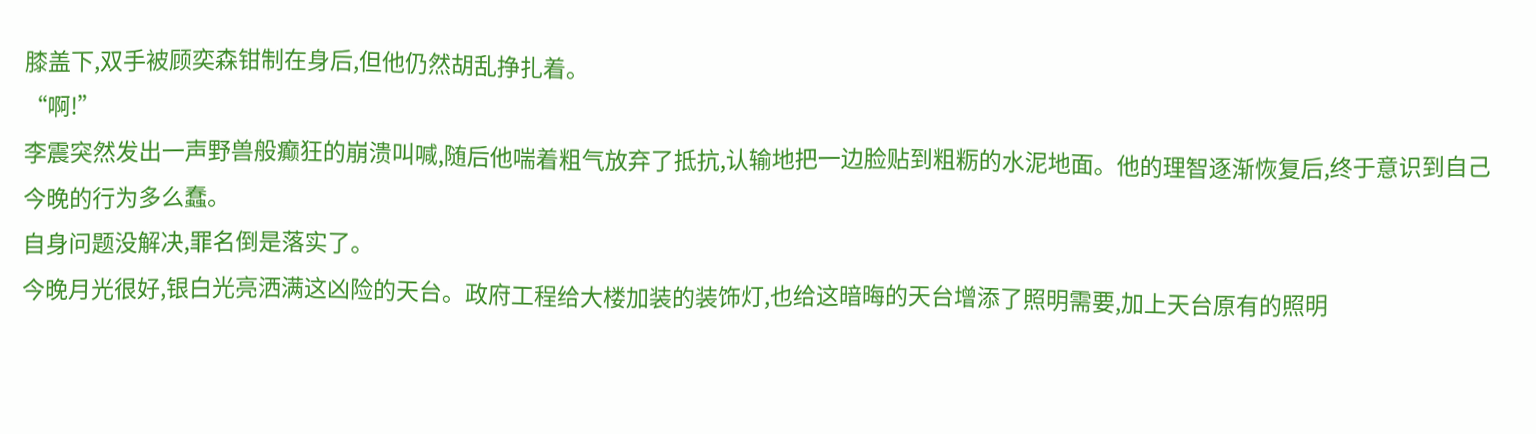膝盖下,双手被顾奕森钳制在身后,但他仍然胡乱挣扎着。
“啊!”
李震突然发出一声野兽般癫狂的崩溃叫喊,随后他喘着粗气放弃了抵抗,认输地把一边脸贴到粗粝的水泥地面。他的理智逐渐恢复后,终于意识到自己今晚的行为多么蠢。
自身问题没解决,罪名倒是落实了。
今晚月光很好,银白光亮洒满这凶险的天台。政府工程给大楼加装的装饰灯,也给这暗晦的天台增添了照明需要,加上天台原有的照明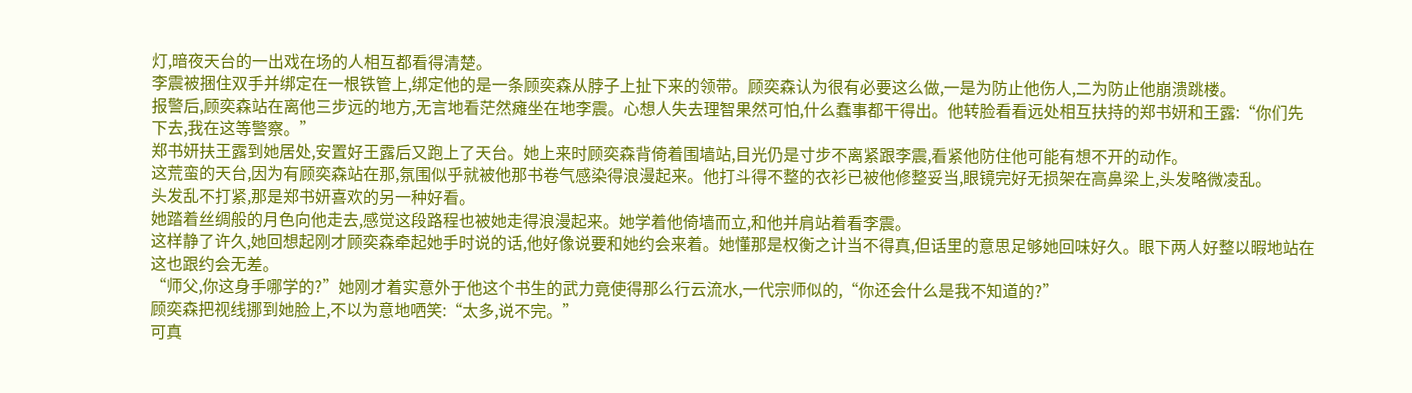灯,暗夜天台的一出戏在场的人相互都看得清楚。
李震被捆住双手并绑定在一根铁管上,绑定他的是一条顾奕森从脖子上扯下来的领带。顾奕森认为很有必要这么做,一是为防止他伤人,二为防止他崩溃跳楼。
报警后,顾奕森站在离他三步远的地方,无言地看茫然瘫坐在地李震。心想人失去理智果然可怕,什么蠢事都干得出。他转脸看看远处相互扶持的郑书妍和王露:“你们先下去,我在这等警察。”
郑书妍扶王露到她居处,安置好王露后又跑上了天台。她上来时顾奕森背倚着围墙站,目光仍是寸步不离紧跟李震,看紧他防住他可能有想不开的动作。
这荒蛮的天台,因为有顾奕森站在那,氛围似乎就被他那书卷气感染得浪漫起来。他打斗得不整的衣衫已被他修整妥当,眼镜完好无损架在高鼻梁上,头发略微凌乱。
头发乱不打紧,那是郑书妍喜欢的另一种好看。
她踏着丝绸般的月色向他走去,感觉这段路程也被她走得浪漫起来。她学着他倚墙而立,和他并肩站着看李震。
这样静了许久,她回想起刚才顾奕森牵起她手时说的话,他好像说要和她约会来着。她懂那是权衡之计当不得真,但话里的意思足够她回味好久。眼下两人好整以暇地站在这也跟约会无差。
“师父,你这身手哪学的?”她刚才着实意外于他这个书生的武力竟使得那么行云流水,一代宗师似的,“你还会什么是我不知道的?”
顾奕森把视线挪到她脸上,不以为意地哂笑:“太多,说不完。”
可真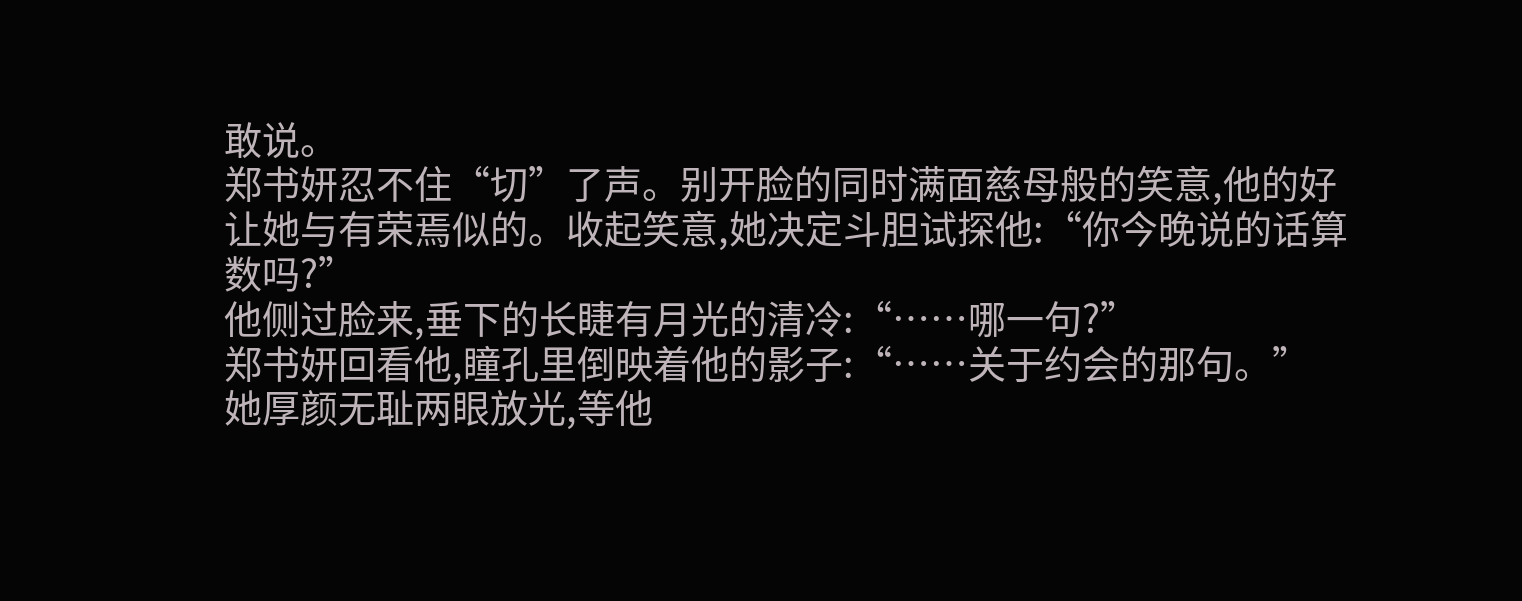敢说。
郑书妍忍不住“切”了声。别开脸的同时满面慈母般的笑意,他的好让她与有荣焉似的。收起笑意,她决定斗胆试探他:“你今晚说的话算数吗?”
他侧过脸来,垂下的长睫有月光的清冷:“……哪一句?”
郑书妍回看他,瞳孔里倒映着他的影子:“……关于约会的那句。”
她厚颜无耻两眼放光,等他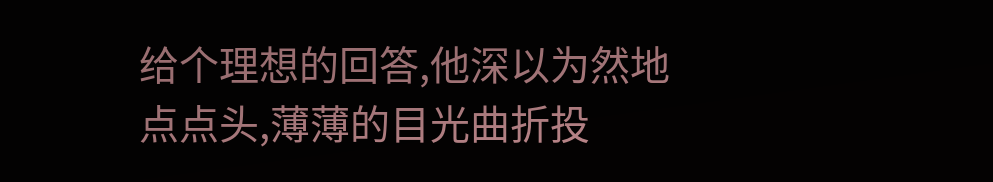给个理想的回答,他深以为然地点点头,薄薄的目光曲折投